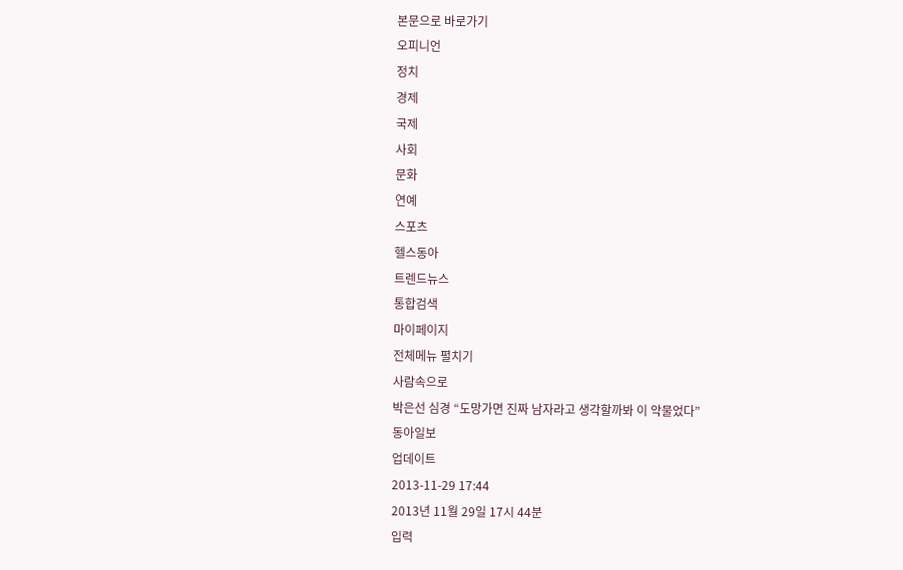본문으로 바로가기
오피니언
정치
경제
국제
사회
문화
연예
스포츠
헬스동아
트렌드뉴스
통합검색
마이페이지
전체메뉴 펼치기
사람속으로
박은선 심경 “도망가면 진짜 남자라고 생각할까봐 이 악물었다”
동아일보
업데이트
2013-11-29 17:44
2013년 11월 29일 17시 44분
입력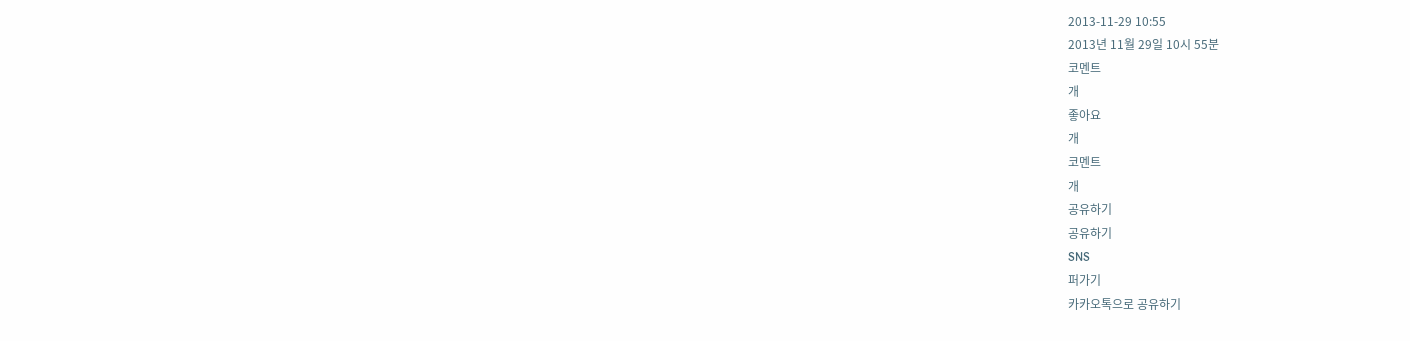2013-11-29 10:55
2013년 11월 29일 10시 55분
코멘트
개
좋아요
개
코멘트
개
공유하기
공유하기
SNS
퍼가기
카카오톡으로 공유하기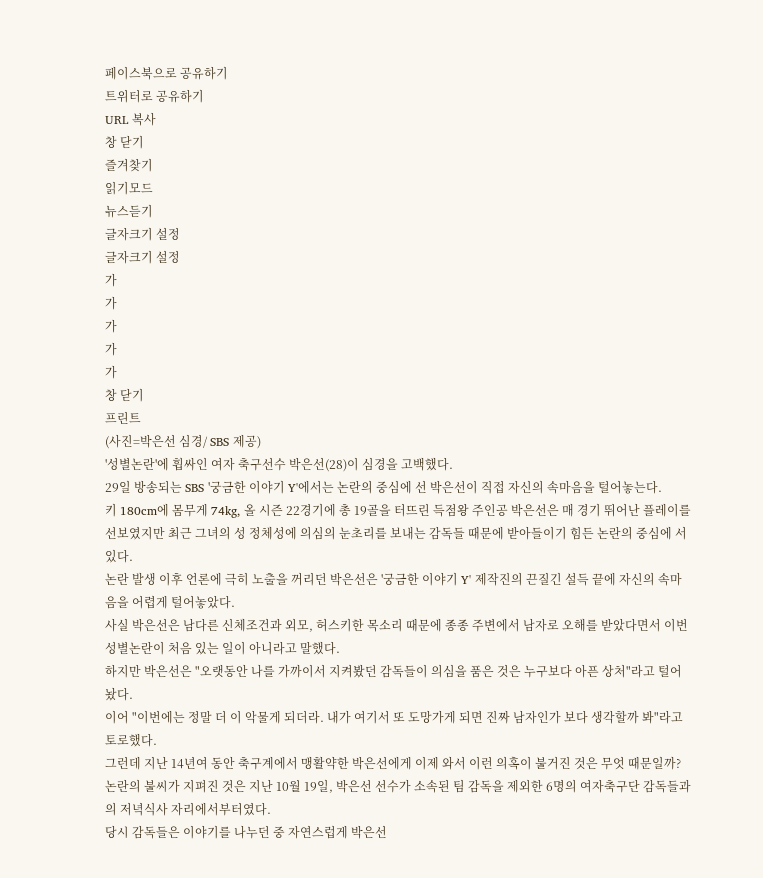페이스북으로 공유하기
트위터로 공유하기
URL 복사
창 닫기
즐겨찾기
읽기모드
뉴스듣기
글자크기 설정
글자크기 설정
가
가
가
가
가
창 닫기
프린트
(사진=박은선 심경/ SBS 제공)
'성별논란'에 휩싸인 여자 축구선수 박은선(28)이 심경을 고백했다.
29일 방송되는 SBS '궁금한 이야기 Y'에서는 논란의 중심에 선 박은선이 직접 자신의 속마음을 털어놓는다.
키 180cm에 몸무게 74kg, 올 시즌 22경기에 총 19골을 터뜨린 득점왕 주인공 박은선은 매 경기 뛰어난 플레이를 선보였지만 최근 그녀의 성 정체성에 의심의 눈초리를 보내는 감독들 때문에 받아들이기 힘든 논란의 중심에 서있다.
논란 발생 이후 언론에 극히 노출을 꺼리던 박은선은 '궁금한 이야기 Y' 제작진의 끈질긴 설득 끝에 자신의 속마음을 어렵게 털어놓았다.
사실 박은선은 남다른 신체조건과 외모, 허스키한 목소리 때문에 종종 주변에서 남자로 오해를 받았다면서 이번 성별논란이 처음 있는 일이 아니라고 말했다.
하지만 박은선은 "오랫동안 나를 가까이서 지켜봤던 감독들이 의심을 품은 것은 누구보다 아픈 상처"라고 털어놨다.
이어 "이번에는 정말 더 이 악물게 되더라. 내가 여기서 또 도망가게 되면 진짜 남자인가 보다 생각할까 봐"라고 토로했다.
그런데 지난 14년여 동안 축구계에서 맹활약한 박은선에게 이제 와서 이런 의혹이 불거진 것은 무엇 때문일까?
논란의 불씨가 지펴진 것은 지난 10월 19일, 박은선 선수가 소속된 팀 감독을 제외한 6명의 여자축구단 감독들과의 저녁식사 자리에서부터였다.
당시 감독들은 이야기를 나누던 중 자연스럽게 박은선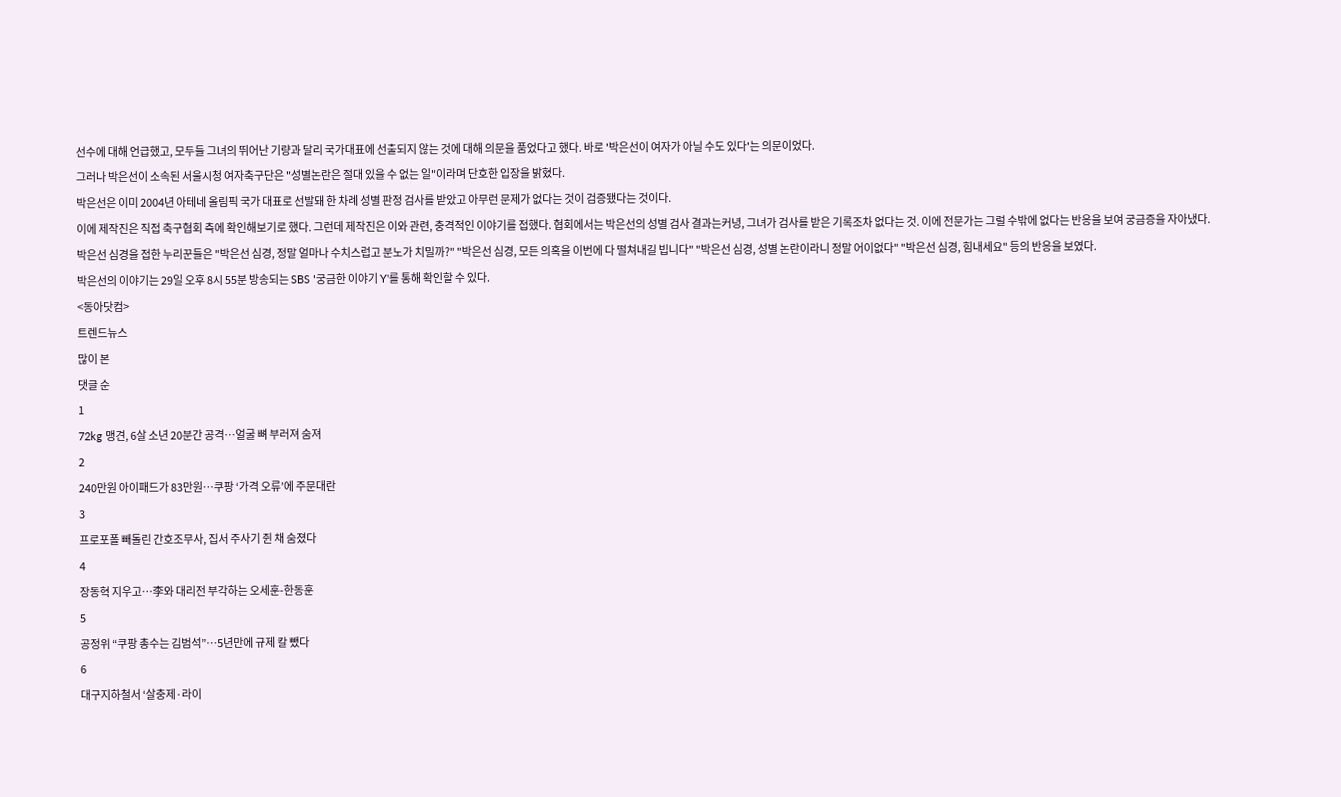선수에 대해 언급했고, 모두들 그녀의 뛰어난 기량과 달리 국가대표에 선출되지 않는 것에 대해 의문을 품었다고 했다. 바로 '박은선이 여자가 아닐 수도 있다'는 의문이었다.
그러나 박은선이 소속된 서울시청 여자축구단은 "성별논란은 절대 있을 수 없는 일"이라며 단호한 입장을 밝혔다.
박은선은 이미 2004년 아테네 올림픽 국가 대표로 선발돼 한 차례 성별 판정 검사를 받았고 아무런 문제가 없다는 것이 검증됐다는 것이다.
이에 제작진은 직접 축구협회 측에 확인해보기로 했다. 그런데 제작진은 이와 관련, 충격적인 이야기를 접했다. 협회에서는 박은선의 성별 검사 결과는커녕, 그녀가 검사를 받은 기록조차 없다는 것. 이에 전문가는 그럴 수밖에 없다는 반응을 보여 궁금증을 자아냈다.
박은선 심경을 접한 누리꾼들은 "박은선 심경, 정말 얼마나 수치스럽고 분노가 치밀까?" "박은선 심경, 모든 의혹을 이번에 다 떨쳐내길 빕니다" "박은선 심경, 성별 논란이라니 정말 어이없다" "박은선 심경, 힘내세요" 등의 반응을 보였다.
박은선의 이야기는 29일 오후 8시 55분 방송되는 SBS '궁금한 이야기 Y'를 통해 확인할 수 있다.
<동아닷컴>
트렌드뉴스
많이 본
댓글 순
1
72kg 맹견, 6살 소년 20분간 공격…얼굴 뼈 부러져 숨져
2
240만원 아이패드가 83만원…쿠팡 ‘가격 오류’에 주문대란
3
프로포폴 빼돌린 간호조무사, 집서 주사기 쥔 채 숨졌다
4
장동혁 지우고…李와 대리전 부각하는 오세훈-한동훈
5
공정위 “쿠팡 총수는 김범석”…5년만에 규제 칼 뺐다
6
대구지하철서 ‘살충제·라이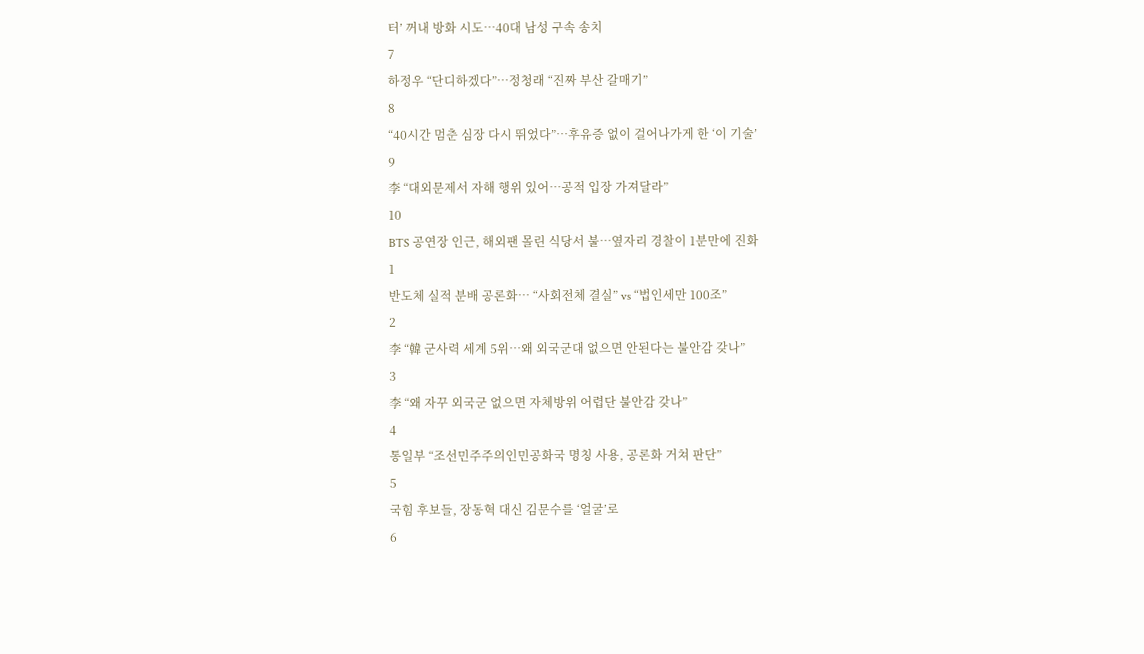터’ 꺼내 방화 시도…40대 남성 구속 송치
7
하정우 “단디하겠다”…정청래 “진짜 부산 갈매기”
8
“40시간 멈춘 심장 다시 뛰었다”…후유증 없이 걸어나가게 한 ‘이 기술’
9
李 “대외문제서 자해 행위 있어…공적 입장 가져달라”
10
BTS 공연장 인근, 해외팬 몰린 식당서 불…옆자리 경찰이 1분만에 진화
1
반도체 실적 분배 공론화… “사회전체 결실” vs “법인세만 100조”
2
李 “韓 군사력 세계 5위…왜 외국군대 없으면 안된다는 불안감 갖나”
3
李 “왜 자꾸 외국군 없으면 자체방위 어렵단 불안감 갖나”
4
통일부 “조선민주주의인민공화국 명칭 사용, 공론화 거쳐 판단”
5
국힘 후보들, 장동혁 대신 김문수를 ‘얼굴’로
6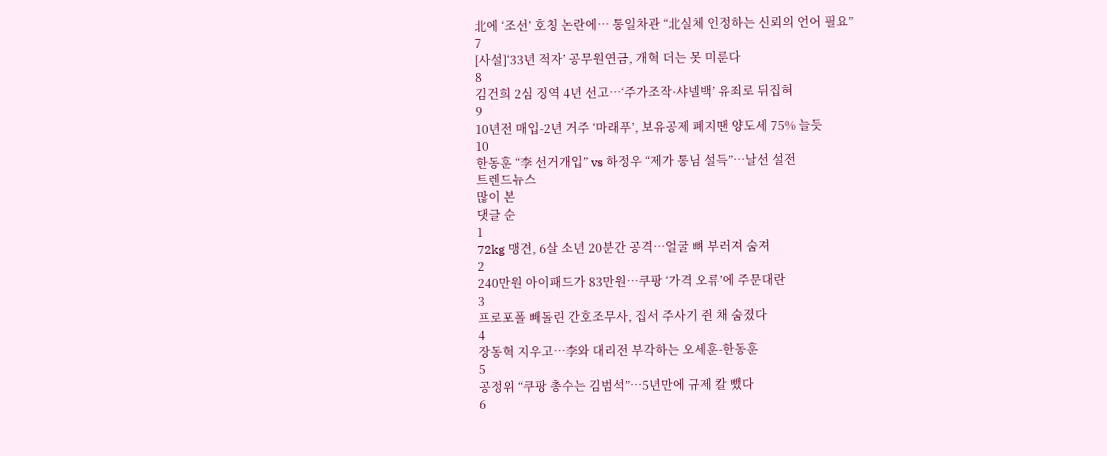北에 ‘조선’ 호칭 논란에… 통일차관 “北실체 인정하는 신뢰의 언어 필요”
7
[사설]‘33년 적자’ 공무원연금, 개혁 더는 못 미룬다
8
김건희 2심 징역 4년 선고…‘주가조작·샤넬백’ 유죄로 뒤집혀
9
10년전 매입-2년 거주 ‘마래푸’, 보유공제 폐지땐 양도세 75% 늘듯
10
한동훈 “李 선거개입” vs 하정우 “제가 통님 설득”…날선 설전
트렌드뉴스
많이 본
댓글 순
1
72kg 맹견, 6살 소년 20분간 공격…얼굴 뼈 부러져 숨져
2
240만원 아이패드가 83만원…쿠팡 ‘가격 오류’에 주문대란
3
프로포폴 빼돌린 간호조무사, 집서 주사기 쥔 채 숨졌다
4
장동혁 지우고…李와 대리전 부각하는 오세훈-한동훈
5
공정위 “쿠팡 총수는 김범석”…5년만에 규제 칼 뺐다
6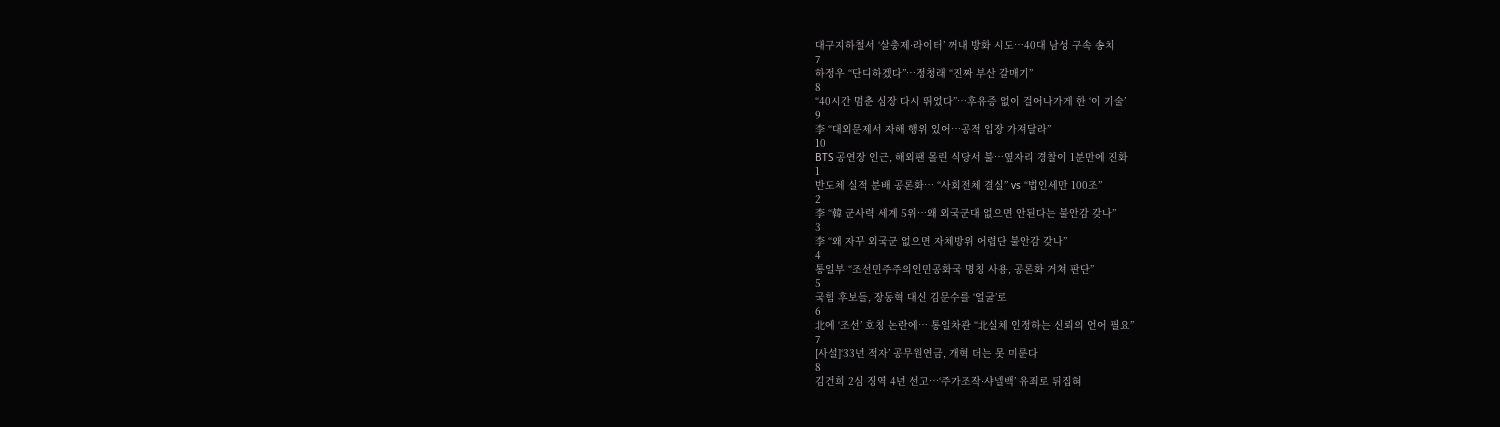대구지하철서 ‘살충제·라이터’ 꺼내 방화 시도…40대 남성 구속 송치
7
하정우 “단디하겠다”…정청래 “진짜 부산 갈매기”
8
“40시간 멈춘 심장 다시 뛰었다”…후유증 없이 걸어나가게 한 ‘이 기술’
9
李 “대외문제서 자해 행위 있어…공적 입장 가져달라”
10
BTS 공연장 인근, 해외팬 몰린 식당서 불…옆자리 경찰이 1분만에 진화
1
반도체 실적 분배 공론화… “사회전체 결실” vs “법인세만 100조”
2
李 “韓 군사력 세계 5위…왜 외국군대 없으면 안된다는 불안감 갖나”
3
李 “왜 자꾸 외국군 없으면 자체방위 어렵단 불안감 갖나”
4
통일부 “조선민주주의인민공화국 명칭 사용, 공론화 거쳐 판단”
5
국힘 후보들, 장동혁 대신 김문수를 ‘얼굴’로
6
北에 ‘조선’ 호칭 논란에… 통일차관 “北실체 인정하는 신뢰의 언어 필요”
7
[사설]‘33년 적자’ 공무원연금, 개혁 더는 못 미룬다
8
김건희 2심 징역 4년 선고…‘주가조작·샤넬백’ 유죄로 뒤집혀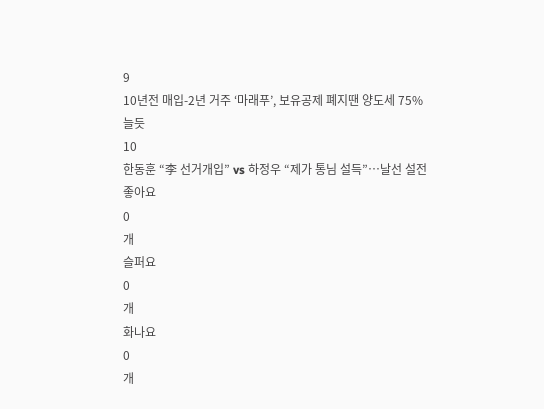9
10년전 매입-2년 거주 ‘마래푸’, 보유공제 폐지땐 양도세 75% 늘듯
10
한동훈 “李 선거개입” vs 하정우 “제가 통님 설득”…날선 설전
좋아요
0
개
슬퍼요
0
개
화나요
0
개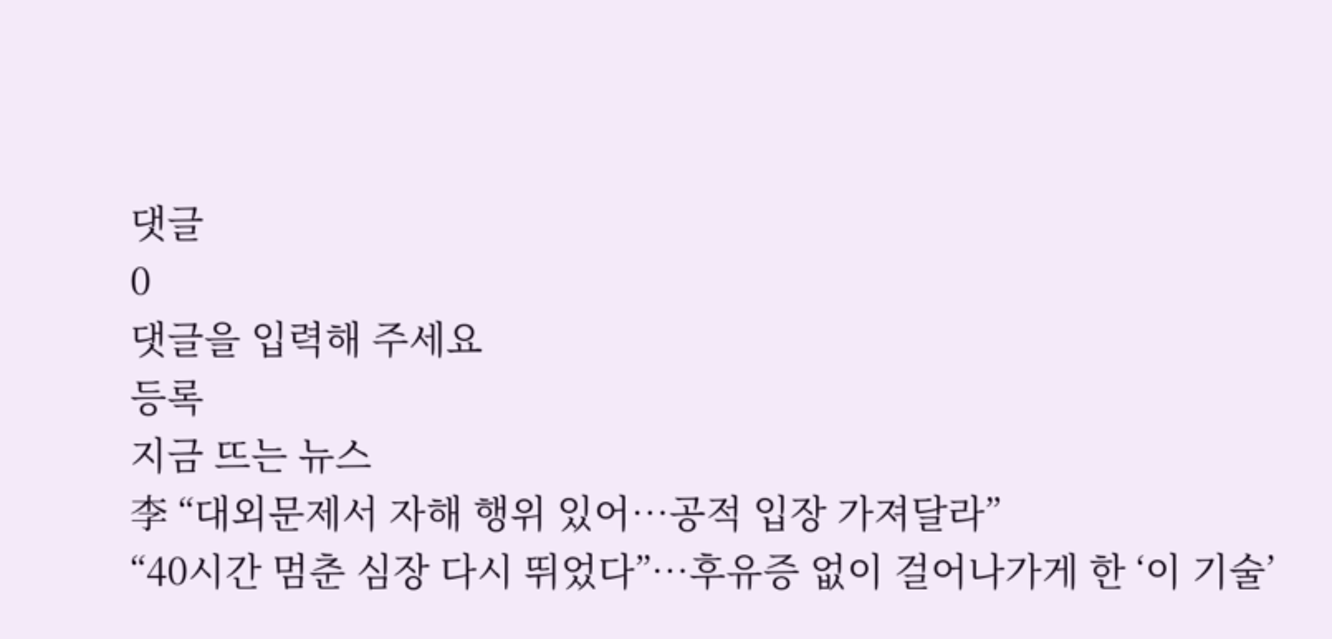댓글
0
댓글을 입력해 주세요
등록
지금 뜨는 뉴스
李 “대외문제서 자해 행위 있어…공적 입장 가져달라”
“40시간 멈춘 심장 다시 뛰었다”…후유증 없이 걸어나가게 한 ‘이 기술’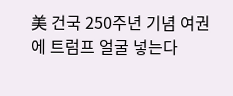美 건국 250주년 기념 여권에 트럼프 얼굴 넣는다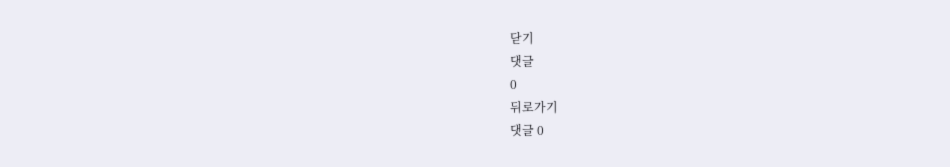닫기
댓글
0
뒤로가기
댓글 0